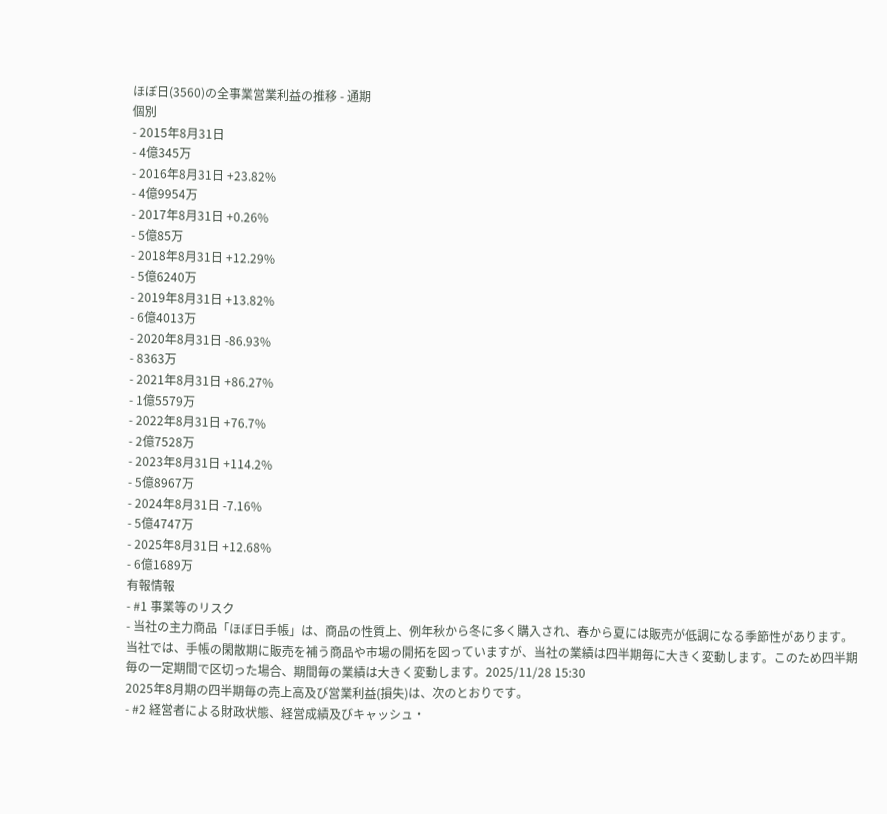ほぼ日(3560)の全事業営業利益の推移 - 通期
個別
- 2015年8月31日
- 4億345万
- 2016年8月31日 +23.82%
- 4億9954万
- 2017年8月31日 +0.26%
- 5億85万
- 2018年8月31日 +12.29%
- 5億6240万
- 2019年8月31日 +13.82%
- 6億4013万
- 2020年8月31日 -86.93%
- 8363万
- 2021年8月31日 +86.27%
- 1億5579万
- 2022年8月31日 +76.7%
- 2億7528万
- 2023年8月31日 +114.2%
- 5億8967万
- 2024年8月31日 -7.16%
- 5億4747万
- 2025年8月31日 +12.68%
- 6億1689万
有報情報
- #1 事業等のリスク
- 当社の主力商品「ほぼ日手帳」は、商品の性質上、例年秋から冬に多く購入され、春から夏には販売が低調になる季節性があります。当社では、手帳の閑散期に販売を補う商品や市場の開拓を図っていますが、当社の業績は四半期毎に大きく変動します。このため四半期毎の一定期間で区切った場合、期間毎の業績は大きく変動します。2025/11/28 15:30
2025年8月期の四半期毎の売上高及び営業利益(損失)は、次のとおりです。
- #2 経営者による財政状態、経営成績及びキャッシュ・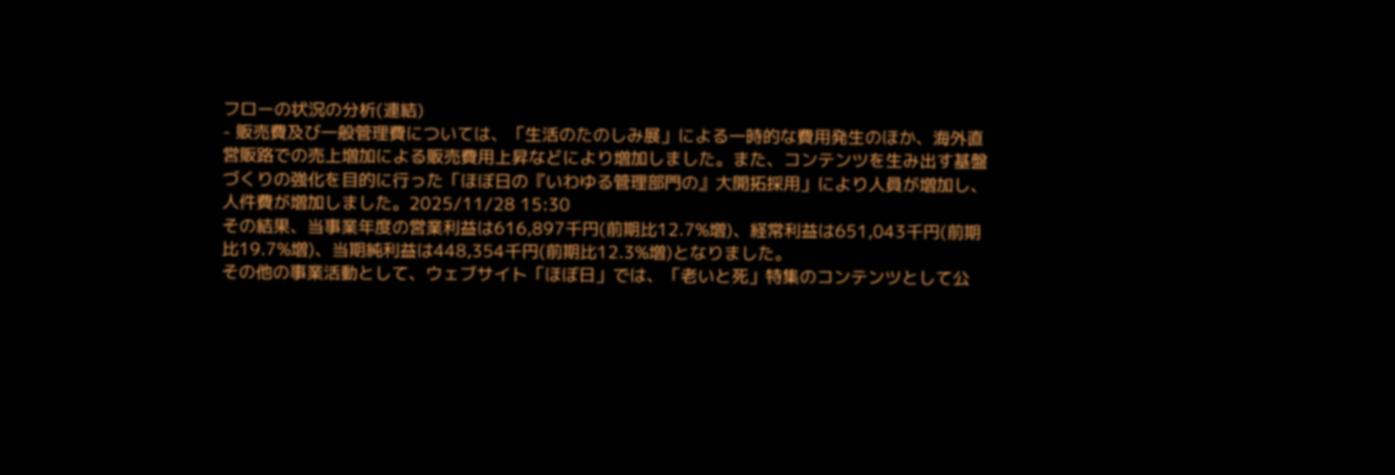フローの状況の分析(連結)
- 販売費及び一般管理費については、「生活のたのしみ展」による一時的な費用発生のほか、海外直営販路での売上増加による販売費用上昇などにより増加しました。また、コンテンツを生み出す基盤づくりの強化を目的に行った「ほぼ日の『いわゆる管理部門の』大開拓採用」により人員が増加し、人件費が増加しました。2025/11/28 15:30
その結果、当事業年度の営業利益は616,897千円(前期比12.7%増)、経常利益は651,043千円(前期比19.7%増)、当期純利益は448,354千円(前期比12.3%増)となりました。
その他の事業活動として、ウェブサイト「ほぼ日」では、「老いと死」特集のコンテンツとして公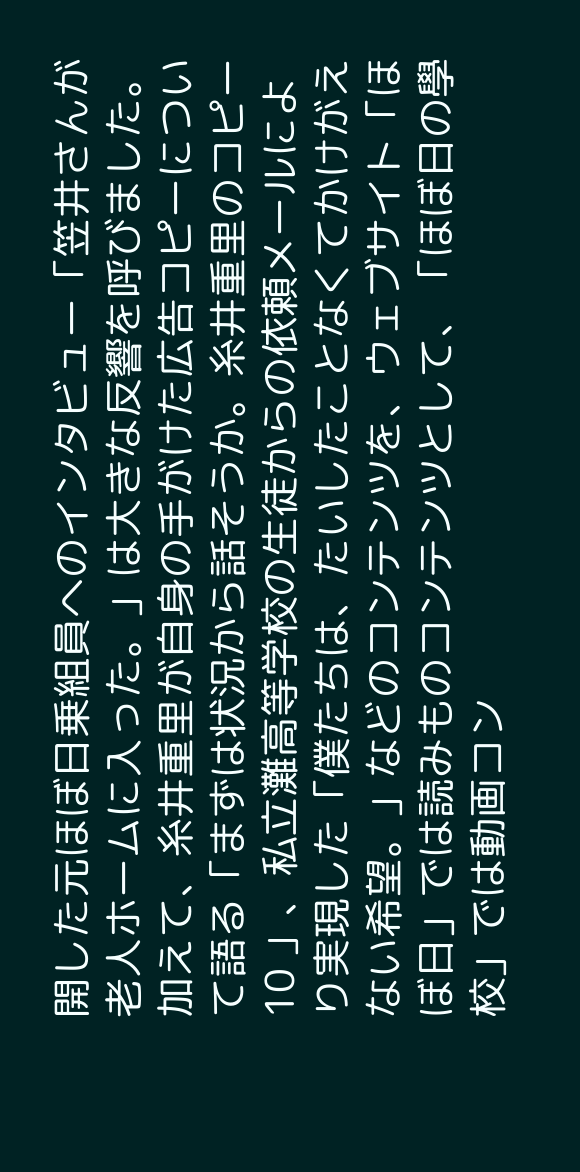開した元ほぼ日乗組員へのインタビュー「笠井さんが老人ホームに入った。」は大きな反響を呼びました。加えて、糸井重里が自身の手がけた広告コピーについて語る「まずは状況から話そうか。糸井重里のコピー10 」、私立灘高等学校の生徒からの依頼メールにより実現した「僕たちは、たいしたことなくてかけがえない希望。」などのコンテンツを、ウェブサイト「ほぼ日」では読みものコンテンツとして、「ほぼ日の學校」では動画コン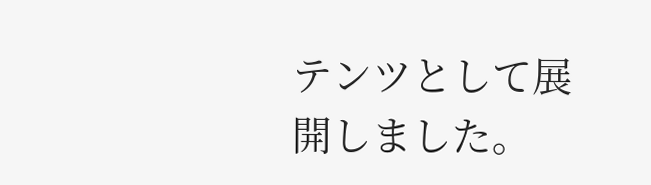テンツとして展開しました。